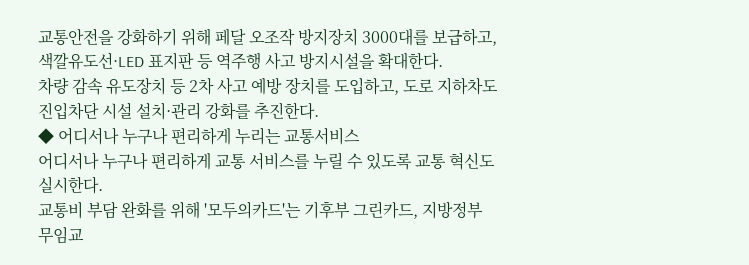교통안전을 강화하기 위해 페달 오조작 방지장치 3000대를 보급하고, 색깔유도선·LED 표지판 등 역주행 사고 방지시설을 확대한다.
차량 감속 유도장치 등 2차 사고 예방 장치를 도입하고, 도로 지하차도 진입차단 시설 설치·관리 강화를 추진한다.
◆ 어디서나 누구나 편리하게 누리는 교통서비스
어디서나 누구나 편리하게 교통 서비스를 누릴 수 있도록 교통 혁신도 실시한다.
교통비 부담 완화를 위해 '모두의카드'는 기후부 그린카드, 지방정부 무임교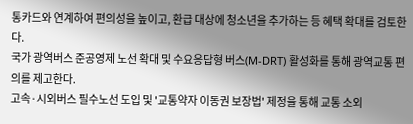통카드와 연계하여 편의성을 높이고, 환급 대상에 청소년을 추가하는 등 혜택 확대를 검토한다.
국가 광역버스 준공영제 노선 확대 및 수요응답형 버스(M-DRT) 활성화를 통해 광역교통 편의를 제고한다.
고속·시외버스 필수노선 도입 및 '교통약자 이동권 보장법' 제정을 통해 교통 소외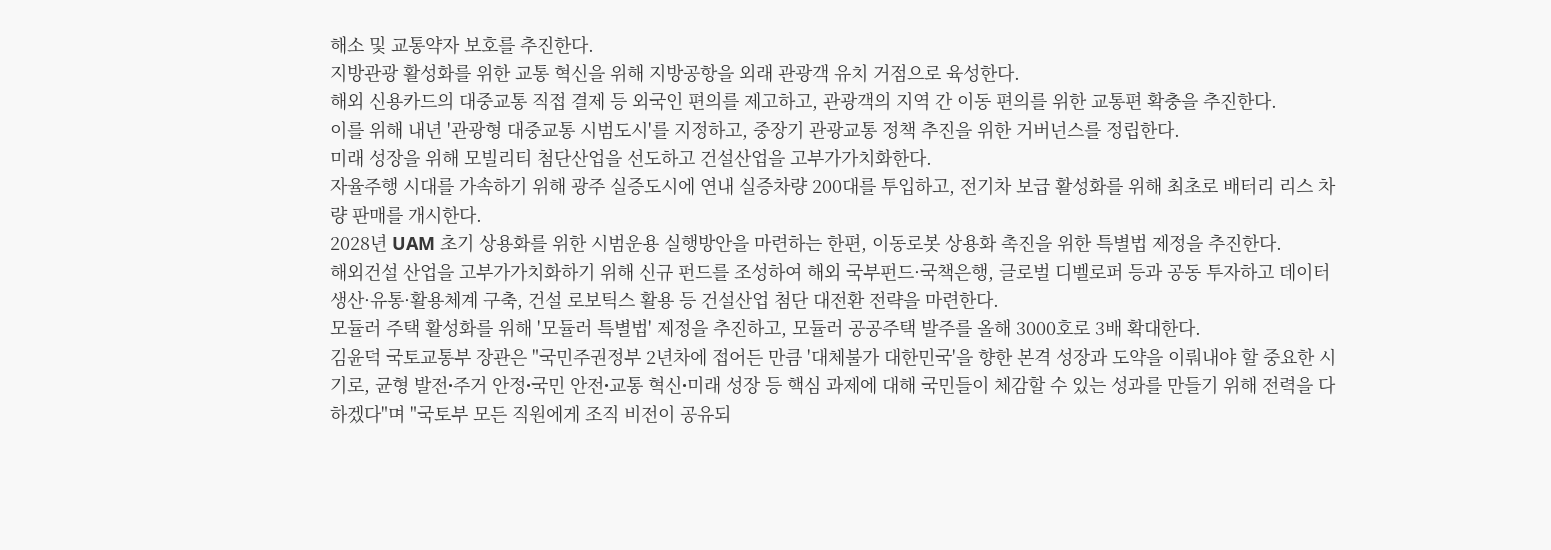해소 및 교통약자 보호를 추진한다.
지방관광 활성화를 위한 교통 혁신을 위해 지방공항을 외래 관광객 유치 거점으로 육성한다.
해외 신용카드의 대중교통 직접 결제 등 외국인 편의를 제고하고, 관광객의 지역 간 이동 편의를 위한 교통편 확충을 추진한다.
이를 위해 내년 '관광형 대중교통 시범도시'를 지정하고, 중장기 관광교통 정책 추진을 위한 거버넌스를 정립한다.
미래 성장을 위해 모빌리티 첨단산업을 선도하고 건설산업을 고부가가치화한다.
자율주행 시대를 가속하기 위해 광주 실증도시에 연내 실증차량 200대를 투입하고, 전기차 보급 활성화를 위해 최초로 배터리 리스 차량 판매를 개시한다.
2028년 UAM 초기 상용화를 위한 시범운용 실행방안을 마련하는 한편, 이동로봇 상용화 촉진을 위한 특별법 제정을 추진한다.
해외건설 산업을 고부가가치화하기 위해 신규 펀드를 조성하여 해외 국부펀드·국책은행, 글로벌 디벨로퍼 등과 공동 투자하고 데이터 생산·유통·활용체계 구축, 건설 로보틱스 활용 등 건설산업 첨단 대전환 전략을 마련한다.
모듈러 주택 활성화를 위해 '모듈러 특별법' 제정을 추진하고, 모듈러 공공주택 발주를 올해 3000호로 3배 확대한다.
김윤덕 국토교통부 장관은 "국민주권정부 2년차에 접어든 만큼 '대체불가 대한민국'을 향한 본격 성장과 도약을 이뤄내야 할 중요한 시기로, 균형 발전⸱주거 안정⸱국민 안전⸱교통 혁신⸱미래 성장 등 핵심 과제에 대해 국민들이 체감할 수 있는 성과를 만들기 위해 전력을 다하겠다"며 "국토부 모든 직원에게 조직 비전이 공유되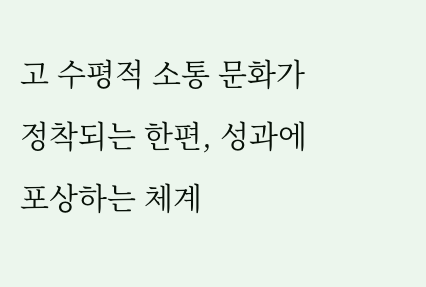고 수평적 소통 문화가 정착되는 한편, 성과에 포상하는 체계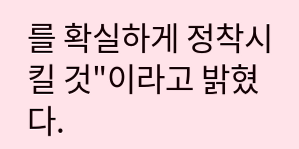를 확실하게 정착시킬 것"이라고 밝혔다.